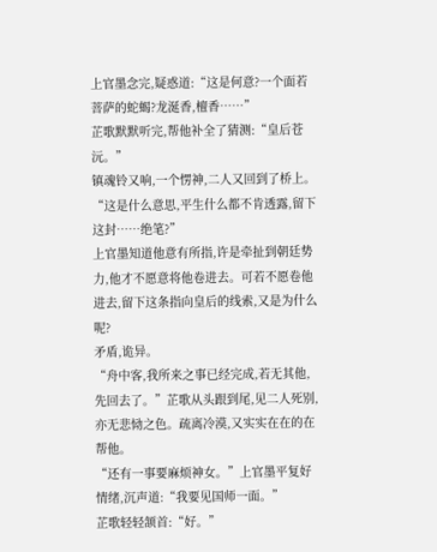上官墨念完,疑惑道:“这是何意?一个面若菩萨的蛇蝎?龙涎香,檀香……”
芷歌默默听完,帮他补全了猜测:“皇后苍沅。”
镇魂铃又响,一个愣神,二人又回到了桥上。
“这是什么意思,平生什么都不肯透露,留下这封……绝笔?”
上官墨知道他意有所指,许是牵扯到朝廷势力,他才不愿意将他卷进去。可若不愿卷他进去,留下这条指向皇后的线索,又是为什么呢?
矛盾,诡异。
“舟中客,我所来之事已经完成,若无其他,先回去了。”芷歌从头跟到尾,见二人死别,亦无悲恸之色。疏离冷漠,又实实在在的在帮他。
“还有一事要麻烦神女。”上官墨平复好情绪,沉声道:“我要见国师一面。”
芷歌轻轻颔首:“好。”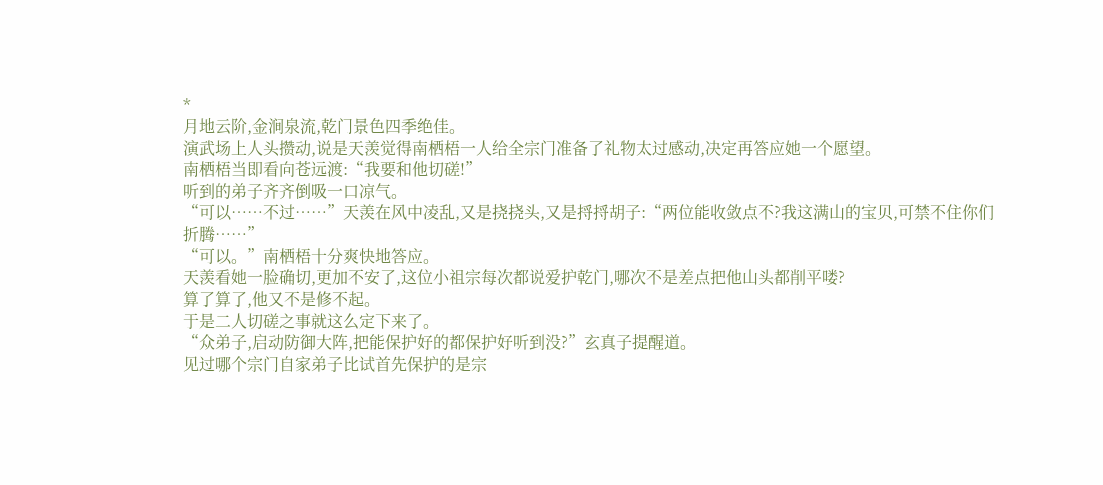*
月地云阶,金涧泉流,乾门景色四季绝佳。
演武场上人头攒动,说是天羡觉得南栖梧一人给全宗门准备了礼物太过感动,决定再答应她一个愿望。
南栖梧当即看向苍远渡:“我要和他切磋!”
听到的弟子齐齐倒吸一口凉气。
“可以……不过……”天羡在风中凌乱,又是挠挠头,又是捋捋胡子:“两位能收敛点不?我这满山的宝贝,可禁不住你们折腾……”
“可以。”南栖梧十分爽快地答应。
天羡看她一脸确切,更加不安了,这位小祖宗每次都说爱护乾门,哪次不是差点把他山头都削平喽?
算了算了,他又不是修不起。
于是二人切磋之事就这么定下来了。
“众弟子,启动防御大阵,把能保护好的都保护好听到没?”玄真子提醒道。
见过哪个宗门自家弟子比试首先保护的是宗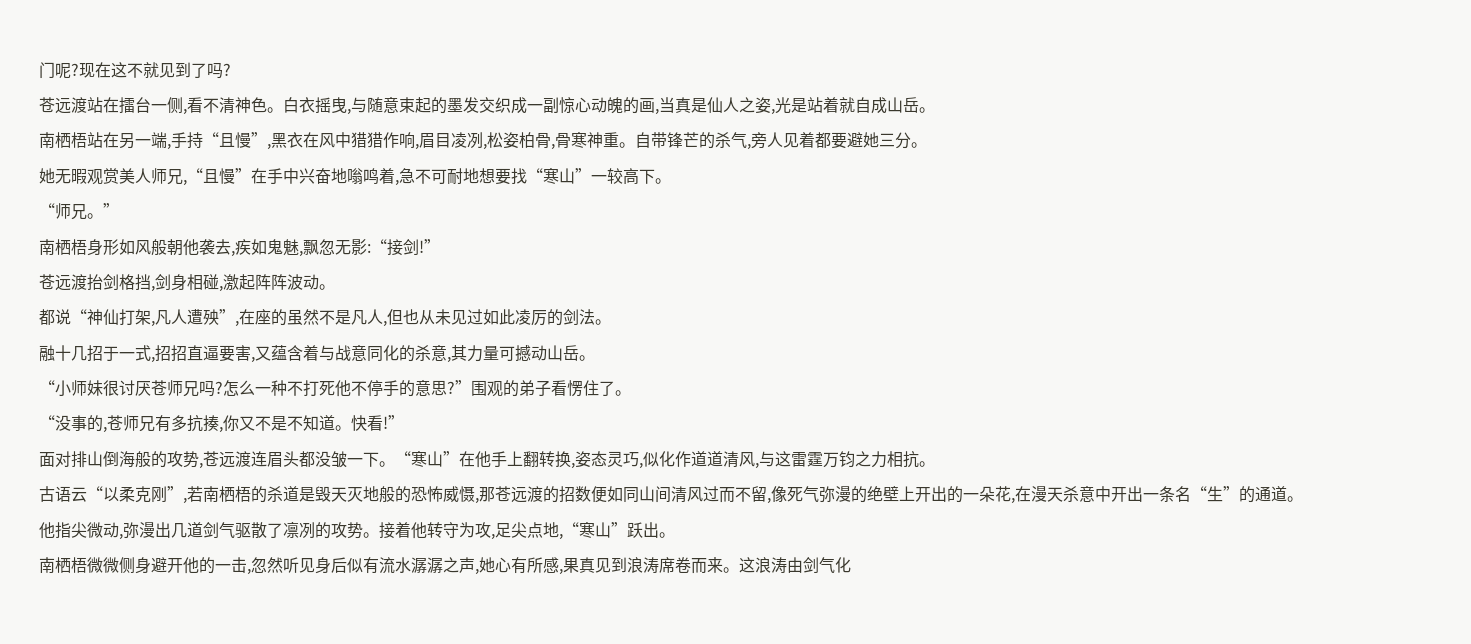门呢?现在这不就见到了吗?
苍远渡站在擂台一侧,看不清神色。白衣摇曳,与随意束起的墨发交织成一副惊心动魄的画,当真是仙人之姿,光是站着就自成山岳。
南栖梧站在另一端,手持“且慢”,黑衣在风中猎猎作响,眉目凌冽,松姿柏骨,骨寒神重。自带锋芒的杀气,旁人见着都要避她三分。
她无暇观赏美人师兄,“且慢”在手中兴奋地嗡鸣着,急不可耐地想要找“寒山”一较高下。
“师兄。”
南栖梧身形如风般朝他袭去,疾如鬼魅,飘忽无影:“接剑!”
苍远渡抬剑格挡,剑身相碰,激起阵阵波动。
都说“神仙打架,凡人遭殃”,在座的虽然不是凡人,但也从未见过如此凌厉的剑法。
融十几招于一式,招招直逼要害,又蕴含着与战意同化的杀意,其力量可撼动山岳。
“小师妹很讨厌苍师兄吗?怎么一种不打死他不停手的意思?”围观的弟子看愣住了。
“没事的,苍师兄有多抗揍,你又不是不知道。快看!”
面对排山倒海般的攻势,苍远渡连眉头都没皱一下。“寒山”在他手上翻转换,姿态灵巧,似化作道道清风,与这雷霆万钧之力相抗。
古语云“以柔克刚”,若南栖梧的杀道是毁天灭地般的恐怖威慑,那苍远渡的招数便如同山间清风过而不留,像死气弥漫的绝壁上开出的一朵花,在漫天杀意中开出一条名“生”的通道。
他指尖微动,弥漫出几道剑气驱散了凛冽的攻势。接着他转守为攻,足尖点地,“寒山”跃出。
南栖梧微微侧身避开他的一击,忽然听见身后似有流水潺潺之声,她心有所感,果真见到浪涛席卷而来。这浪涛由剑气化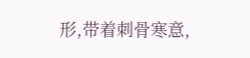形,带着刺骨寒意,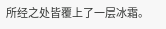所经之处皆覆上了一层冰霜。